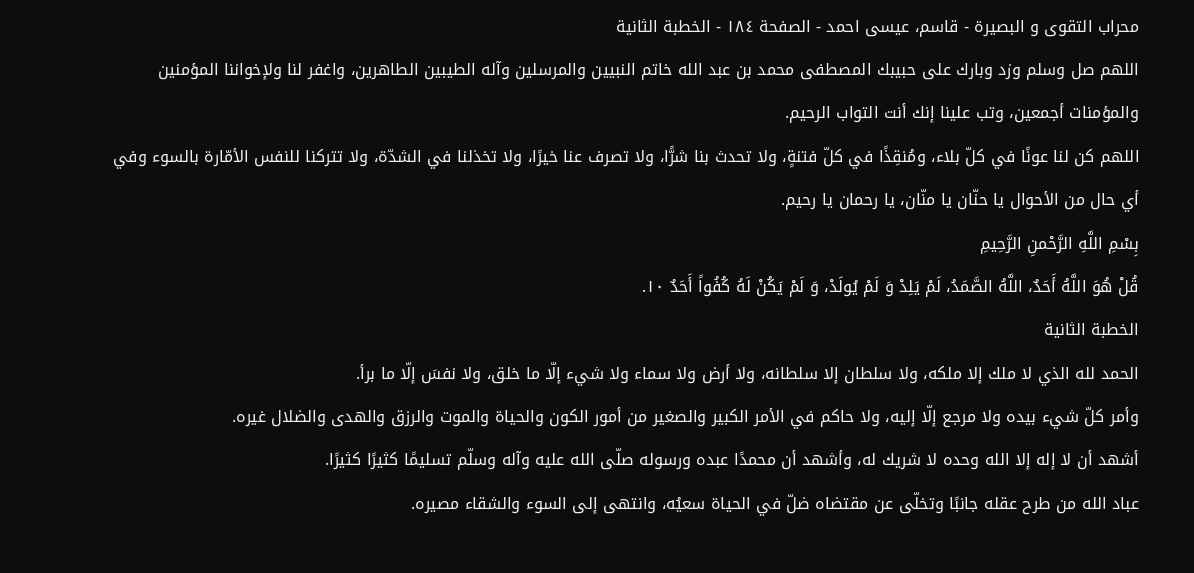محراب التقوى و البصيرة - قاسم، عيسى احمد - الصفحة ١٨٤ - الخطبة الثانية
اللهم صل وسلم وزد وبارك على حبيبك المصطفى محمد بن عبد الله خاتم النبيين والمرسلين وآله الطيبين الطاهرين، واغفر لنا ولإخواننا المؤمنين والمؤمنات أجمعين، وتب علينا إنك أنت التواب الرحيم.
اللهم كن لنا عونًا في كلّ بلاء، ومُنقِذًا في كلّ فتنةٍ، ولا تحدث بنا شرًّا، ولا تصرف عنا خيرًا، ولا تخذلنا في الشدّة، ولا تتركنا للنفس الأمّارة بالسوء وفي أي حال من الأحوال يا حنّان يا منّان، يا رحمان يا رحيم.
بِسْمِ اللَّهِ الرَّحْمنِ الرَّحِيمِ
قُلْ هُوَ اللَّهُ أَحَدٌ، اللَّهُ الصَّمَدُ، لَمْ يَلِدْ وَ لَمْ يُولَدْ، وَ لَمْ يَكُنْ لَهُ كُفُواً أَحَدٌ ١٠.
الخطبة الثانية
الحمد لله الذي لا ملك إلا ملكه، ولا سلطان إلا سلطانه، ولا أرض ولا سماء ولا شيء إلّا ما خلق، ولا نفسَ إلّا ما برأ.
وأمر كلّ شيء بيده ولا مرجع إلّا إليه، ولا حاكم في الأمر الكبير والصغير من أمور الكون والحياة والموت والرزق والهدى والضلال غيره.
أشهد أن لا إله إلا الله وحده لا شريك له، وأشهد أن محمدًا عبده ورسوله صلّى الله عليه وآله وسلّم تسليمًا كثيرًا كثيرًا.
عباد الله من طرح عقله جانبًا وتخلّى عن مقتضاه ضلّ في الحياة سعيُه، وانتهى إلى السوء والشقاء مصيره.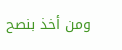ومن أخذ بنصح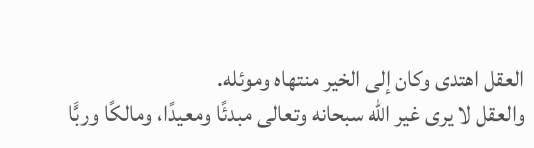العقل اهتدى وكان إلى الخير منتهاه وموئله.
والعقل لا يرى غير الله سبحانه وتعالى مبدئًا ومعيدًا، ومالكًا وربًّا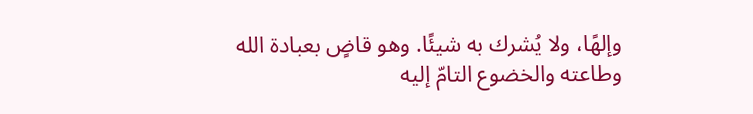وإلهًا، ولا يُشرك به شيئًا. وهو قاضٍ بعبادة الله وطاعته والخضوع التامّ إليه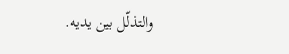والتذلّل بين يديه.